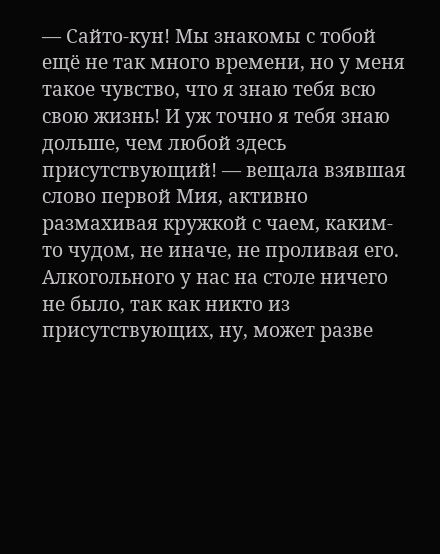— Сайто-кун! Мы знакомы с тобой ещё не так много времени, но у меня такое чувство, что я знаю тебя всю свою жизнь! И уж точно я тебя знаю дольше, чем любой здесь присутствующий! — вещала взявшая слово первой Мия, активно размахивая кружкой с чаем, каким-то чудом, не иначе, не проливая его. Алкогольного у нас на столе ничего не было, так как никто из присутствующих, ну, может разве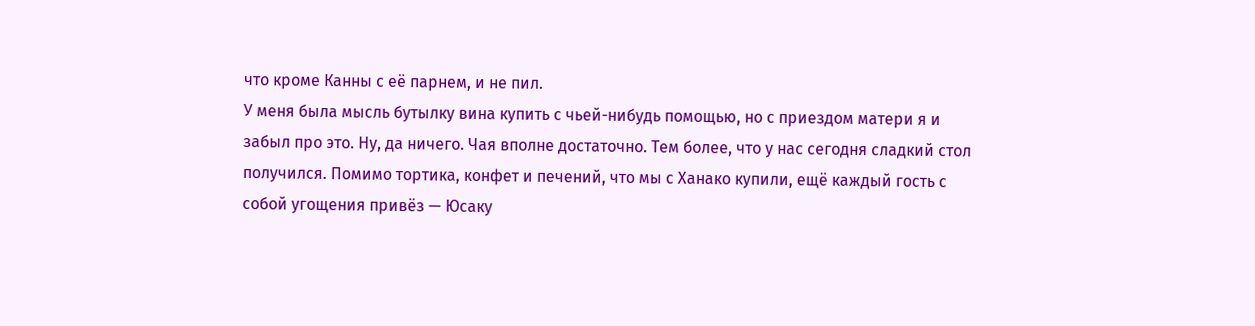что кроме Канны с её парнем, и не пил.
У меня была мысль бутылку вина купить с чьей-нибудь помощью, но с приездом матери я и забыл про это. Ну, да ничего. Чая вполне достаточно. Тем более, что у нас сегодня сладкий стол получился. Помимо тортика, конфет и печений, что мы с Ханако купили, ещё каждый гость с собой угощения привёз — Юсаку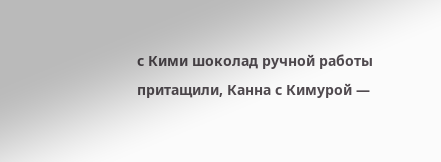с Кими шоколад ручной работы притащили, Канна с Кимурой —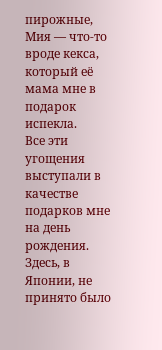пирожные, Мия — что-то вроде кекса, который её мама мне в подарок испекла.
Все эти угощения выступали в качестве подарков мне на день рождения. Здесь, в Японии, не принято было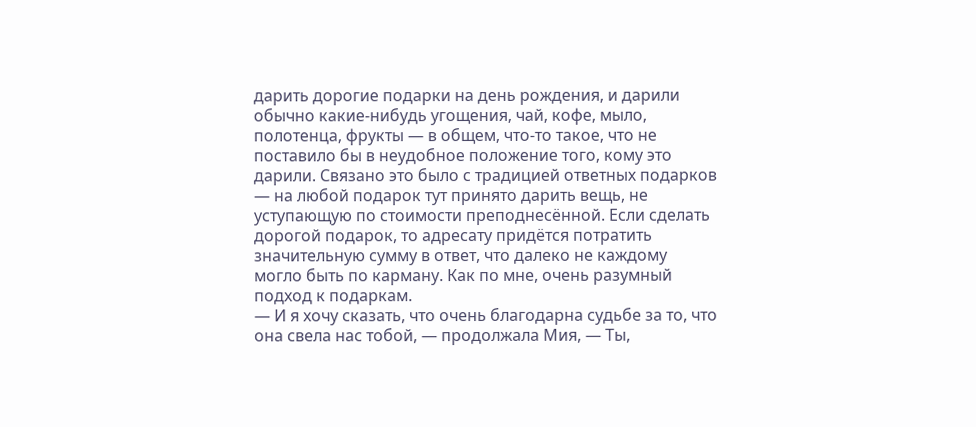дарить дорогие подарки на день рождения, и дарили обычно какие-нибудь угощения, чай, кофе, мыло, полотенца, фрукты — в общем, что-то такое, что не поставило бы в неудобное положение того, кому это дарили. Связано это было с традицией ответных подарков — на любой подарок тут принято дарить вещь, не уступающую по стоимости преподнесённой. Если сделать дорогой подарок, то адресату придётся потратить значительную сумму в ответ, что далеко не каждому могло быть по карману. Как по мне, очень разумный подход к подаркам.
— И я хочу сказать, что очень благодарна судьбе за то, что она свела нас тобой, — продолжала Мия, — Ты,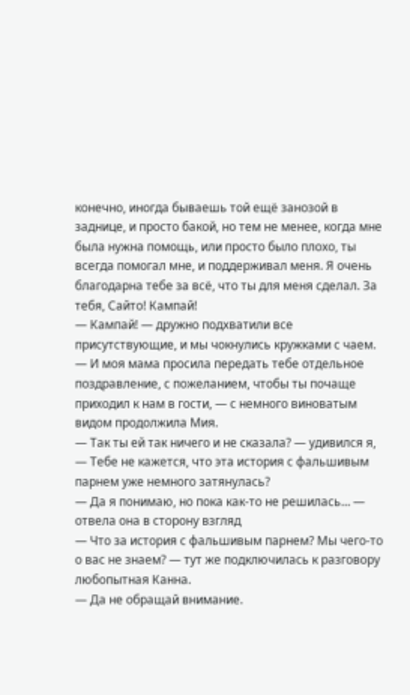конечно, иногда бываешь той ещё занозой в заднице, и просто бакой, но тем не менее, когда мне была нужна помощь, или просто было плохо, ты всегда помогал мне, и поддерживал меня. Я очень благодарна тебе за всё, что ты для меня сделал. За тебя, Сайто! Кампай!
— Кампай! — дружно подхватили все присутствующие, и мы чокнулись кружками с чаем.
— И моя мама просила передать тебе отдельное поздравление, с пожеланием, чтобы ты почаще приходил к нам в гости, — с немного виноватым видом продолжила Мия.
— Так ты ей так ничего и не сказала? — удивился я, — Тебе не кажется, что эта история с фальшивым парнем уже немного затянулась?
— Да я понимаю, но пока как-то не решилась… — отвела она в сторону взгляд
— Что за история с фальшивым парнем? Мы чего-то о вас не знаем? — тут же подключилась к разговору любопытная Канна.
— Да не обращай внимание.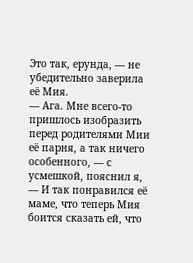Это так, ерунда, — не убедительно заверила её Мия.
— Ага. Мне всего-то пришлось изобразить перед родителями Мии её парня, а так ничего особенного, — с усмешкой, пояснил я, — И так понравился её маме, что теперь Мия боится сказать ей, что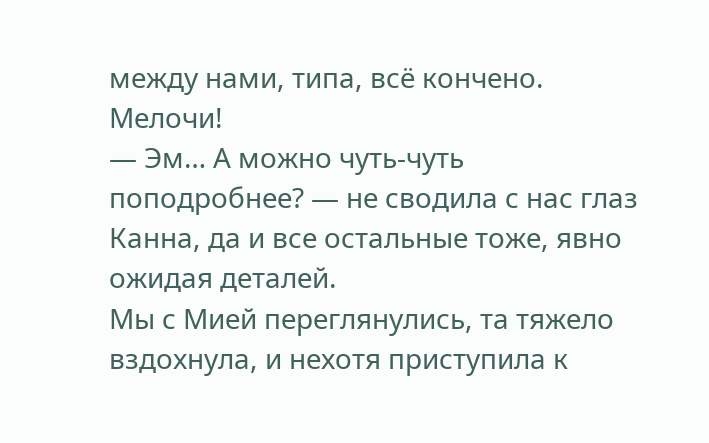между нами, типа, всё кончено. Мелочи!
— Эм… А можно чуть-чуть поподробнее? — не сводила с нас глаз Канна, да и все остальные тоже, явно ожидая деталей.
Мы с Мией переглянулись, та тяжело вздохнула, и нехотя приступила к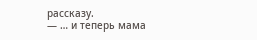рассказу.
— … и теперь мама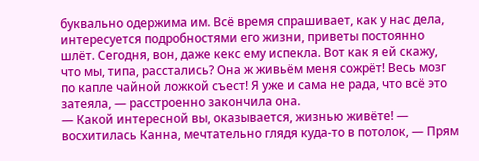буквально одержима им. Всё время спрашивает, как у нас дела, интересуется подробностями его жизни, приветы постоянно шлёт. Сегодня, вон, даже кекс ему испекла. Вот как я ей скажу, что мы, типа, расстались? Она ж живьём меня сожрёт! Весь мозг по капле чайной ложкой съест! Я уже и сама не рада, что всё это затеяла, — расстроенно закончила она.
— Какой интересной вы, оказывается, жизнью живёте! — восхитилась Канна, мечтательно глядя куда-то в потолок, — Прям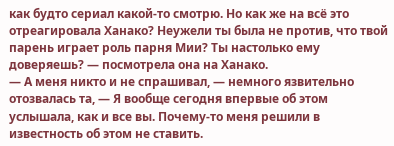как будто сериал какой-то смотрю. Но как же на всё это отреагировала Ханако? Неужели ты была не против, что твой парень играет роль парня Мии? Ты настолько ему доверяешь? — посмотрела она на Ханако.
— А меня никто и не спрашивал, — немного язвительно отозвалась та, — Я вообще сегодня впервые об этом услышала, как и все вы. Почему-то меня решили в известность об этом не ставить.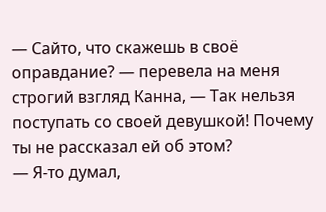— Сайто, что скажешь в своё оправдание? — перевела на меня строгий взгляд Канна, — Так нельзя поступать со своей девушкой! Почему ты не рассказал ей об этом?
— Я-то думал,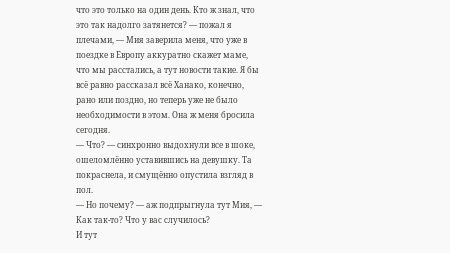что это только на один день. Кто ж знал, что это так надолго затянется? — пожал я плечами, — Мия заверила меня, что уже в поездке в Европу аккуратно скажет маме, что мы расстались, а тут новости такие. Я бы всё равно рассказал всё Ханако, конечно, рано или поздно, но теперь уже не было необходимости в этом. Она ж меня бросила сегодня.
— Что? — синхронно выдохнули все в шоке, ошеломлённо уставившись на девушку. Та покраснела, и смущённо опустила взгляд в пол.
— Но почему? — аж подпрыгнула тут Мия, — Как так-то? Что у вас случилось?
И тут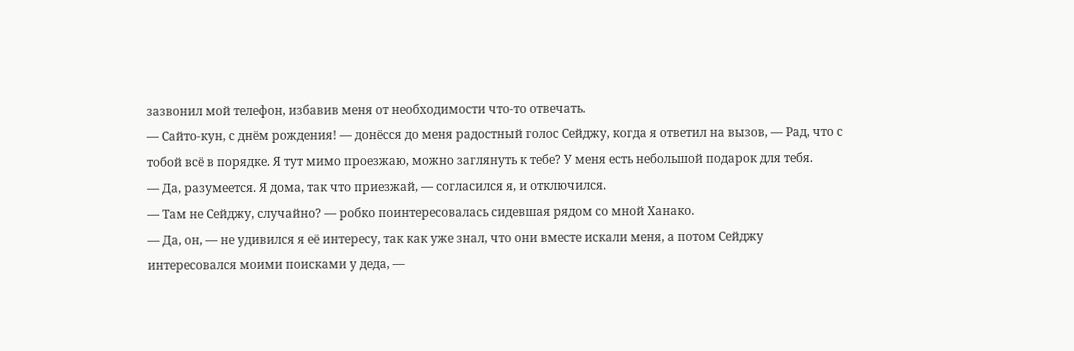зазвонил мой телефон, избавив меня от необходимости что-то отвечать.
— Сайто-кун, с днём рождения! — донёсся до меня радостный голос Сейджу, когда я ответил на вызов, — Рад, что с тобой всё в порядке. Я тут мимо проезжаю, можно заглянуть к тебе? У меня есть небольшой подарок для тебя.
— Да, разумеется. Я дома, так что приезжай, — согласился я, и отключился.
— Там не Сейджу, случайно? — робко поинтересовалась сидевшая рядом со мной Ханако.
— Да, он, — не удивился я её интересу, так как уже знал, что они вместе искали меня, а потом Сейджу интересовался моими поисками у деда, —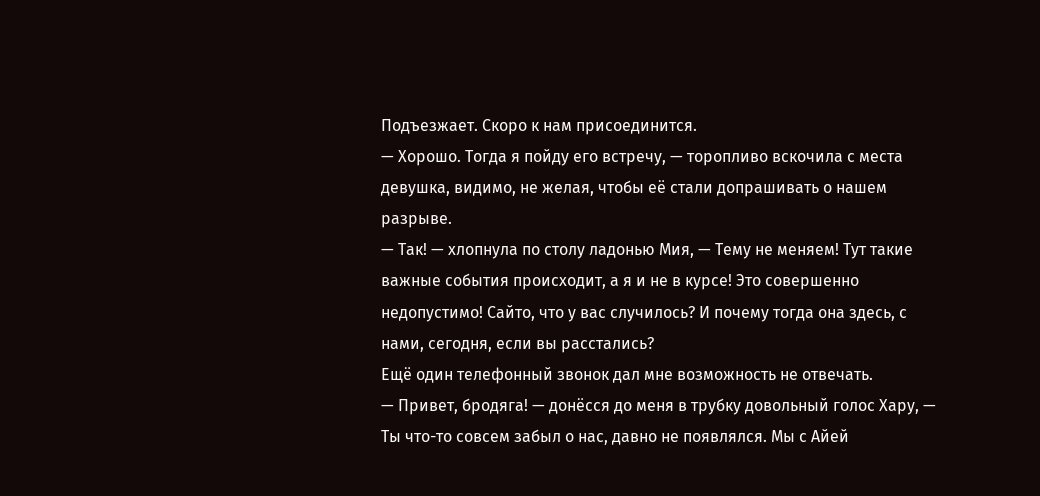Подъезжает. Скоро к нам присоединится.
— Хорошо. Тогда я пойду его встречу, — торопливо вскочила с места девушка, видимо, не желая, чтобы её стали допрашивать о нашем разрыве.
— Так! — хлопнула по столу ладонью Мия, — Тему не меняем! Тут такие важные события происходит, а я и не в курсе! Это совершенно недопустимо! Сайто, что у вас случилось? И почему тогда она здесь, с нами, сегодня, если вы расстались?
Ещё один телефонный звонок дал мне возможность не отвечать.
— Привет, бродяга! — донёсся до меня в трубку довольный голос Хару, — Ты что-то совсем забыл о нас, давно не появлялся. Мы с Айей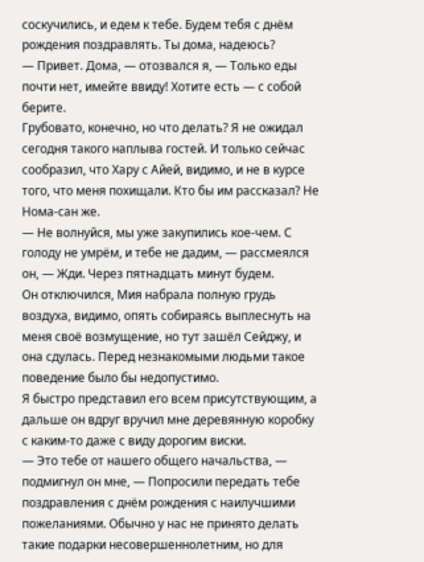соскучились, и едем к тебе. Будем тебя с днём рождения поздравлять. Ты дома, надеюсь?
— Привет. Дома, — отозвался я, — Только еды почти нет, имейте ввиду! Хотите есть — с собой берите.
Грубовато, конечно, но что делать? Я не ожидал сегодня такого наплыва гостей. И только сейчас сообразил, что Хару с Айей, видимо, и не в курсе того, что меня похищали. Кто бы им рассказал? Не Нома-сан же.
— Не волнуйся, мы уже закупились кое-чем. С голоду не умрём, и тебе не дадим, — рассмеялся он, — Жди. Через пятнадцать минут будем.
Он отключился, Мия набрала полную грудь воздуха, видимо, опять собираясь выплеснуть на меня своё возмущение, но тут зашёл Сейджу, и она сдулась. Перед незнакомыми людьми такое поведение было бы недопустимо.
Я быстро представил его всем присутствующим, а дальше он вдруг вручил мне деревянную коробку с каким-то даже с виду дорогим виски.
— Это тебе от нашего общего начальства, — подмигнул он мне, — Попросили передать тебе поздравления с днём рождения с наилучшими пожеланиями. Обычно у нас не принято делать такие подарки несовершеннолетним, но для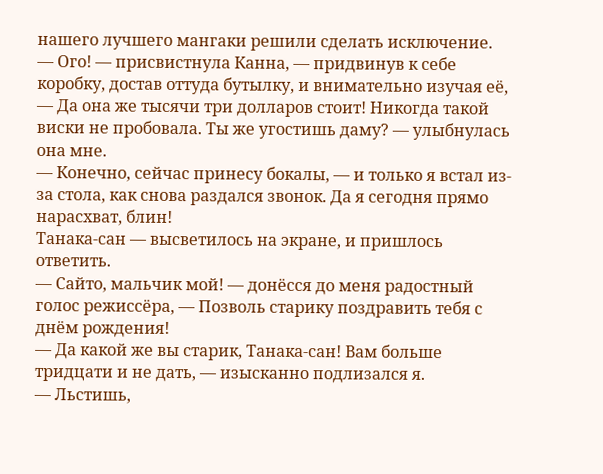нашего лучшего мангаки решили сделать исключение.
— Ого! — присвистнула Канна, — придвинув к себе коробку, достав оттуда бутылку, и внимательно изучая её, — Да она же тысячи три долларов стоит! Никогда такой виски не пробовала. Ты же угостишь даму? — улыбнулась она мне.
— Конечно, сейчас принесу бокалы, — и только я встал из-за стола, как снова раздался звонок. Да я сегодня прямо нарасхват, блин!
Танака-сан — высветилось на экране, и пришлось ответить.
— Сайто, мальчик мой! — донёсся до меня радостный голос режиссёра, — Позволь старику поздравить тебя с днём рождения!
— Да какой же вы старик, Танака-сан! Вам больше тридцати и не дать, — изысканно подлизался я.
— Льстишь,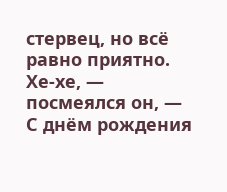стервец, но всё равно приятно. Хе-хе, — посмеялся он, — С днём рождения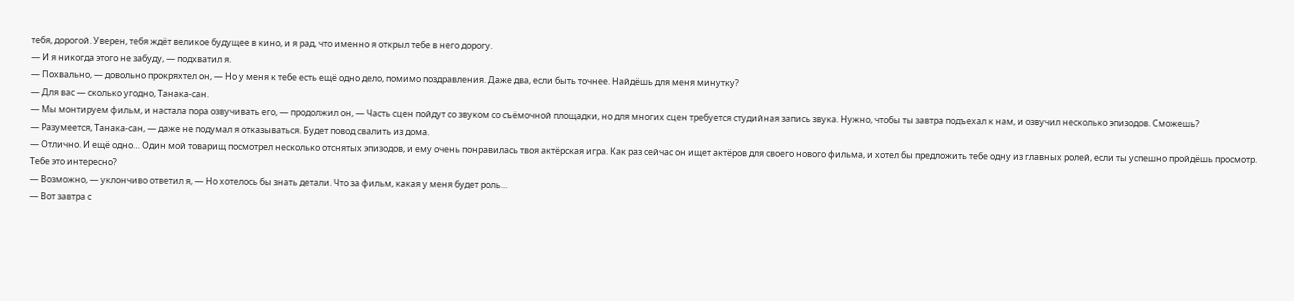тебя, дорогой. Уверен, тебя ждёт великое будущее в кино, и я рад, что именно я открыл тебе в него дорогу.
— И я никогда этого не забуду, — подхватил я.
— Похвально, — довольно прокряхтел он, — Но у меня к тебе есть ещё одно дело, помимо поздравления. Даже два, если быть точнее. Найдёшь для меня минутку?
— Для вас — сколько угодно, Танака-сан.
— Мы монтируем фильм, и настала пора озвучивать его, — продолжил он, — Часть сцен пойдут со звуком со съёмочной площадки, но для многих сцен требуется студийная запись звука. Нужно, чтобы ты завтра подъехал к нам, и озвучил несколько эпизодов. Сможешь?
— Разумеется, Танака-сан, — даже не подумал я отказываться. Будет повод свалить из дома.
— Отлично. И ещё одно… Один мой товарищ посмотрел несколько отснятых эпизодов, и ему очень понравилась твоя актёрская игра. Как раз сейчас он ищет актёров для своего нового фильма, и хотел бы предложить тебе одну из главных ролей, если ты успешно пройдёшь просмотр. Тебе это интересно?
— Возможно, — уклончиво ответил я, — Но хотелось бы знать детали. Что за фильм, какая у меня будет роль…
— Вот завтра с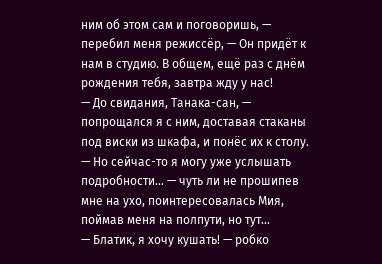ним об этом сам и поговоришь, — перебил меня режиссёр, — Он придёт к нам в студию. В общем, ещё раз с днём рождения тебя, завтра жду у нас!
— До свидания, Танака-сан, — попрощался я с ним, доставая стаканы под виски из шкафа, и понёс их к столу.
— Но сейчас-то я могу уже услышать подробности… — чуть ли не прошипев мне на ухо, поинтересовалась Мия, поймав меня на полпути, но тут…
— Блатик, я хочу кушать! — робко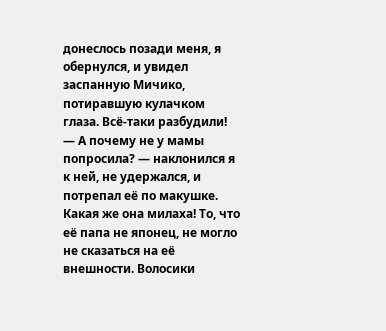донеслось позади меня, я обернулся, и увидел заспанную Мичико, потиравшую кулачком глаза. Всё-таки разбудили!
— А почему не у мамы попросила? — наклонился я к ней, не удержался, и потрепал её по макушке. Какая же она милаха! То, что её папа не японец, не могло не сказаться на её внешности. Волосики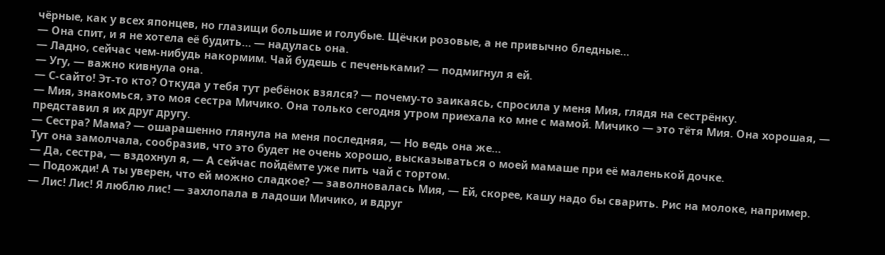чёрные, как у всех японцев, но глазищи большие и голубые. Щёчки розовые, а не привычно бледные…
— Она спит, и я не хотела её будить… — надулась она.
— Ладно, сейчас чем-нибудь накормим. Чай будешь с печеньками? — подмигнул я ей.
— Угу, — важно кивнула она.
— С-сайто! Эт-то кто? Откуда у тебя тут ребёнок взялся? — почему-то заикаясь, спросила у меня Мия, глядя на сестрёнку.
— Мия, знакомься, это моя сестра Мичико. Она только сегодня утром приехала ко мне с мамой. Мичико — это тётя Мия. Она хорошая, — представил я их друг другу.
— Сестра? Мама? — ошарашенно глянула на меня последняя, — Но ведь она же…
Тут она замолчала, сообразив, что это будет не очень хорошо, высказываться о моей мамаше при её маленькой дочке.
— Да, сестра, — вздохнул я, — А сейчас пойдёмте уже пить чай с тортом.
— Подожди! А ты уверен, что ей можно сладкое? — заволновалась Мия, — Ей, скорее, кашу надо бы сварить. Рис на молоке, например.
— Лис! Лис! Я люблю лис! — захлопала в ладоши Мичико, и вдруг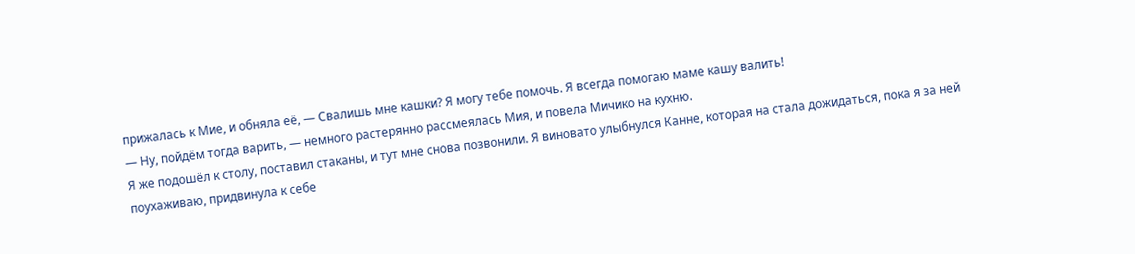прижалась к Мие, и обняла её, — Свалишь мне кашки? Я могу тебе помочь. Я всегда помогаю маме кашу валить!
— Ну, пойдём тогда варить, — немного растерянно рассмеялась Мия, и повела Мичико на кухню.
Я же подошёл к столу, поставил стаканы, и тут мне снова позвонили. Я виновато улыбнулся Канне, которая на стала дожидаться, пока я за ней поухаживаю, придвинула к себе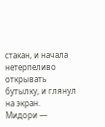стакан, и начала нетерпеливо открывать бутылку, и глянул на экран.
Мидори —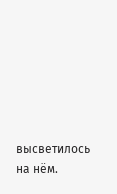высветилось на нём.